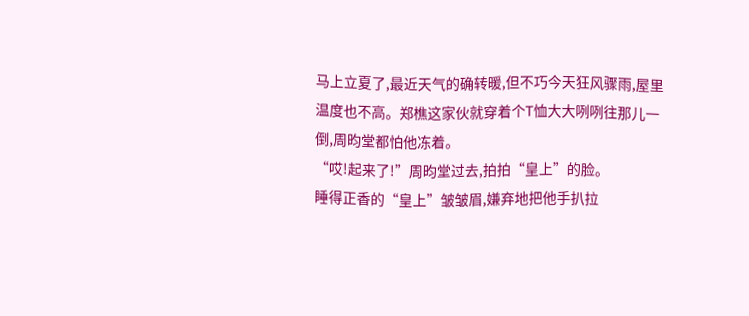马上立夏了,最近天气的确转暖,但不巧今天狂风骤雨,屋里温度也不高。郑樵这家伙就穿着个T恤大大咧咧往那儿一倒,周昀堂都怕他冻着。
“哎!起来了!”周昀堂过去,拍拍“皇上”的脸。
睡得正香的“皇上”皱皱眉,嫌弃地把他手扒拉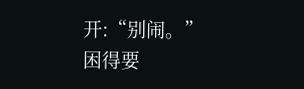开:“别闹。”
困得要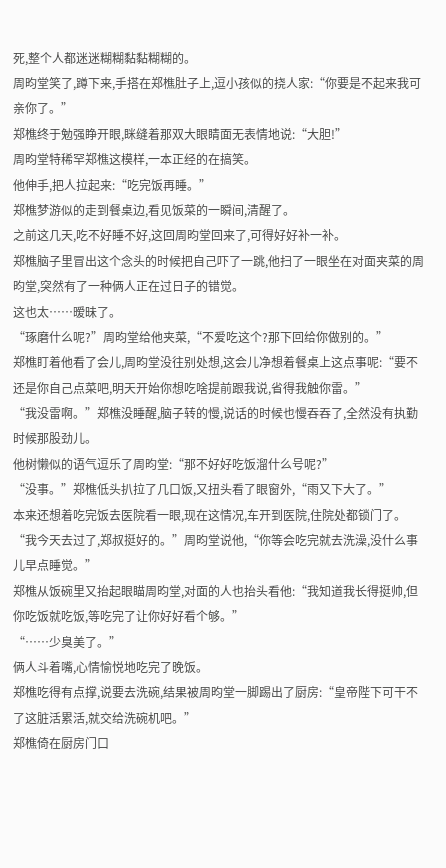死,整个人都迷迷糊糊黏黏糊糊的。
周昀堂笑了,蹲下来,手搭在郑樵肚子上,逗小孩似的挠人家:“你要是不起来我可亲你了。”
郑樵终于勉强睁开眼,眯缝着那双大眼睛面无表情地说:“大胆!”
周昀堂特稀罕郑樵这模样,一本正经的在搞笑。
他伸手,把人拉起来:“吃完饭再睡。”
郑樵梦游似的走到餐桌边,看见饭菜的一瞬间,清醒了。
之前这几天,吃不好睡不好,这回周昀堂回来了,可得好好补一补。
郑樵脑子里冒出这个念头的时候把自己吓了一跳,他扫了一眼坐在对面夹菜的周昀堂,突然有了一种俩人正在过日子的错觉。
这也太……暧昧了。
“琢磨什么呢?”周昀堂给他夹菜,“不爱吃这个?那下回给你做别的。”
郑樵盯着他看了会儿,周昀堂没往别处想,这会儿净想着餐桌上这点事呢:“要不还是你自己点菜吧,明天开始你想吃啥提前跟我说,省得我触你雷。”
“我没雷啊。”郑樵没睡醒,脑子转的慢,说话的时候也慢吞吞了,全然没有执勤时候那股劲儿。
他树懒似的语气逗乐了周昀堂:“那不好好吃饭溜什么号呢?”
“没事。”郑樵低头扒拉了几口饭,又扭头看了眼窗外,“雨又下大了。”
本来还想着吃完饭去医院看一眼,现在这情况,车开到医院,住院处都锁门了。
“我今天去过了,郑叔挺好的。”周昀堂说他,“你等会吃完就去洗澡,没什么事儿早点睡觉。”
郑樵从饭碗里又抬起眼瞄周昀堂,对面的人也抬头看他:“我知道我长得挺帅,但你吃饭就吃饭,等吃完了让你好好看个够。”
“……少臭美了。”
俩人斗着嘴,心情愉悦地吃完了晚饭。
郑樵吃得有点撑,说要去洗碗,结果被周昀堂一脚踢出了厨房:“皇帝陛下可干不了这脏活累活,就交给洗碗机吧。”
郑樵倚在厨房门口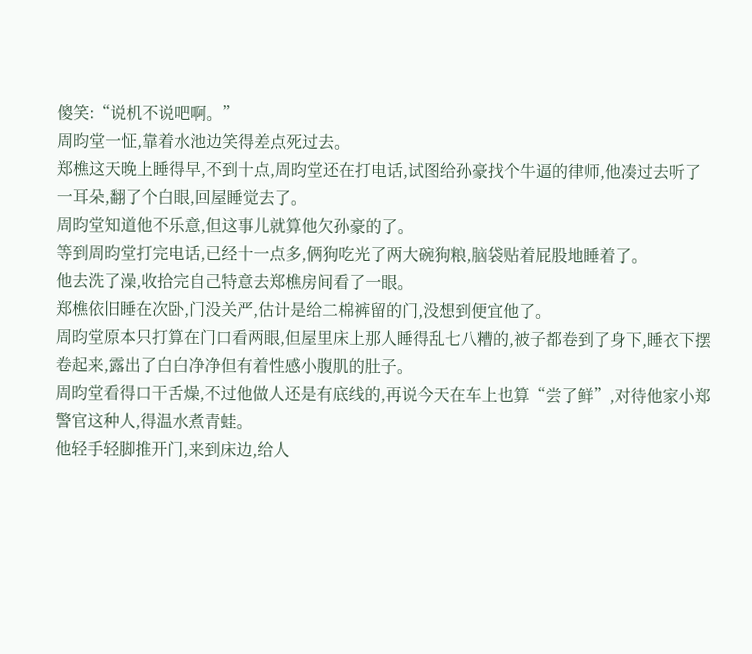傻笑:“说机不说吧啊。”
周昀堂一怔,靠着水池边笑得差点死过去。
郑樵这天晚上睡得早,不到十点,周昀堂还在打电话,试图给孙豪找个牛逼的律师,他凑过去听了一耳朵,翻了个白眼,回屋睡觉去了。
周昀堂知道他不乐意,但这事儿就算他欠孙豪的了。
等到周昀堂打完电话,已经十一点多,俩狗吃光了两大碗狗粮,脑袋贴着屁股地睡着了。
他去洗了澡,收拾完自己特意去郑樵房间看了一眼。
郑樵依旧睡在次卧,门没关严,估计是给二棉裤留的门,没想到便宜他了。
周昀堂原本只打算在门口看两眼,但屋里床上那人睡得乱七八糟的,被子都卷到了身下,睡衣下摆卷起来,露出了白白净净但有着性感小腹肌的肚子。
周昀堂看得口干舌燥,不过他做人还是有底线的,再说今天在车上也算“尝了鲜”,对待他家小郑警官这种人,得温水煮青蛙。
他轻手轻脚推开门,来到床边,给人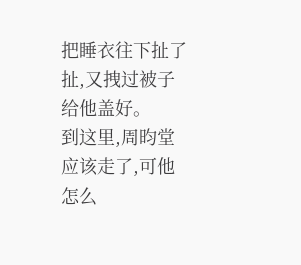把睡衣往下扯了扯,又拽过被子给他盖好。
到这里,周昀堂应该走了,可他怎么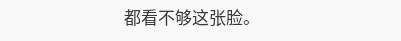都看不够这张脸。